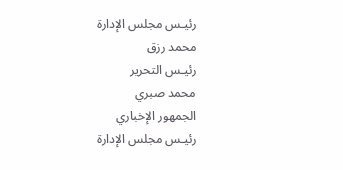رئيـس مجلس الإدارة
محمد رزق
رئيـس التحرير
محمد صبري
الجمهور الإخباري
رئيـس مجلس الإدارة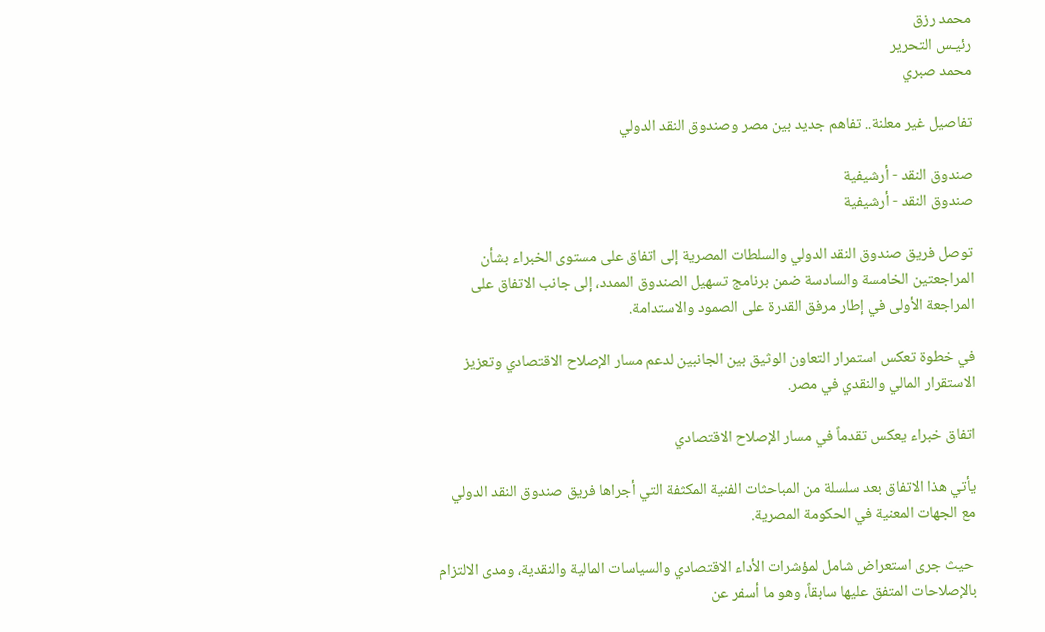محمد رزق
رئيـس التحرير
محمد صبري

تفاصيل غير معلنة.. تفاهم جديد بين مصر وصندوق النقد الدولي

صندوق النقد - أرشيفية
صندوق النقد - أرشيفية

توصل فريق صندوق النقد الدولي والسلطات المصرية إلى اتفاق على مستوى الخبراء بشأن المراجعتين الخامسة والسادسة ضمن برنامج تسهيل الصندوق الممدد، إلى جانب الاتفاق على المراجعة الأولى في إطار مرفق القدرة على الصمود والاستدامة.

في خطوة تعكس استمرار التعاون الوثيق بين الجانبين لدعم مسار الإصلاح الاقتصادي وتعزيز الاستقرار المالي والنقدي في مصر.

اتفاق خبراء يعكس تقدماً في مسار الإصلاح الاقتصادي

يأتي هذا الاتفاق بعد سلسلة من المباحثات الفنية المكثفة التي أجراها فريق صندوق النقد الدولي مع الجهات المعنية في الحكومة المصرية.

 حيث جرى استعراض شامل لمؤشرات الأداء الاقتصادي والسياسات المالية والنقدية، ومدى الالتزام بالإصلاحات المتفق عليها سابقاً، وهو ما أسفر عن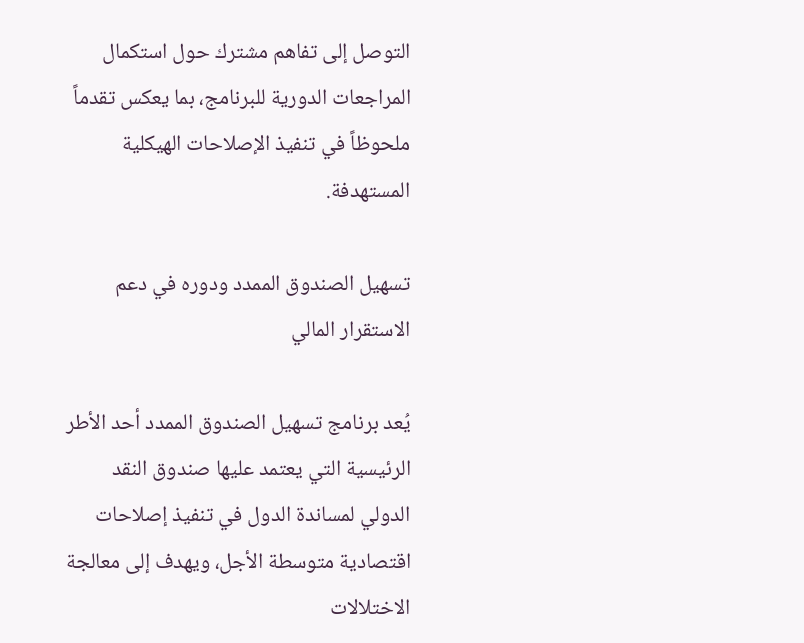التوصل إلى تفاهم مشترك حول استكمال المراجعات الدورية للبرنامج، بما يعكس تقدماً ملحوظاً في تنفيذ الإصلاحات الهيكلية المستهدفة.

تسهيل الصندوق الممدد ودوره في دعم الاستقرار المالي

يُعد برنامج تسهيل الصندوق الممدد أحد الأطر الرئيسية التي يعتمد عليها صندوق النقد الدولي لمساندة الدول في تنفيذ إصلاحات اقتصادية متوسطة الأجل، ويهدف إلى معالجة الاختلالات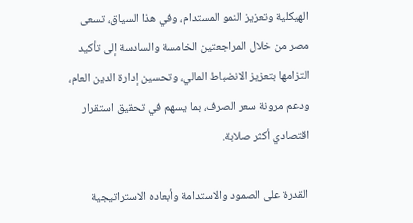الهيكلية وتعزيز النمو المستدام، وفي هذا السياق، تسعى مصر من خلال المراجعتين الخامسة والسادسة إلى تأكيد التزامها بتعزيز الانضباط المالي، وتحسين إدارة الدين العام، ودعم مرونة سعر الصرف، بما يسهم في تحقيق استقرار اقتصادي أكثر صلابة.

 القدرة على الصمود والاستدامة وأبعاده الاستراتيجية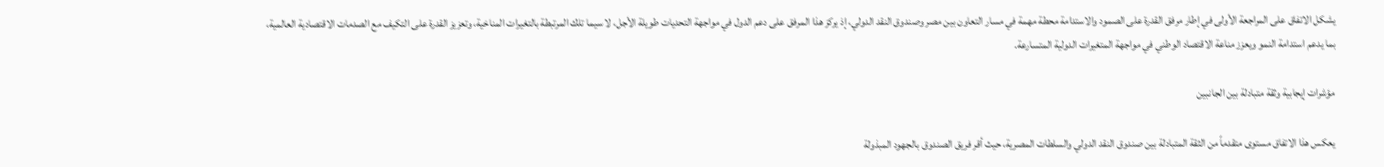يشكل الاتفاق على المراجعة الأولى في إطار مرفق القدرة على الصمود والاستدامة محطة مهمة في مسار التعاون بين مصر وصندوق النقد الدولي، إذ يركز هذا المرفق على دعم الدول في مواجهة التحديات طويلة الأجل، لا سيما تلك المرتبطة بالتغيرات المناخية، وتعزيز القدرة على التكيف مع الصدمات الاقتصادية العالمية، بما يدعم استدامة النمو ويعزز مناعة الاقتصاد الوطني في مواجهة المتغيرات الدولية المتسارعة.

مؤشرات إيجابية وثقة متبادلة بين الجانبين

يعكس هذا الاتفاق مستوى متقدماً من الثقة المتبادلة بين صندوق النقد الدولي والسلطات المصرية، حيث أقر فريق الصندوق بالجهود المبذولة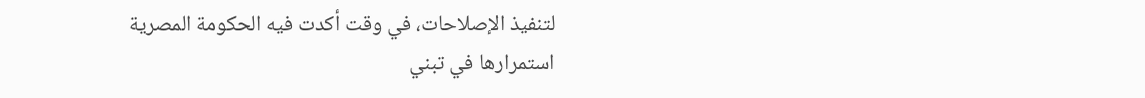لتنفيذ الإصلاحات، في وقت أكدت فيه الحكومة المصرية استمرارها في تبني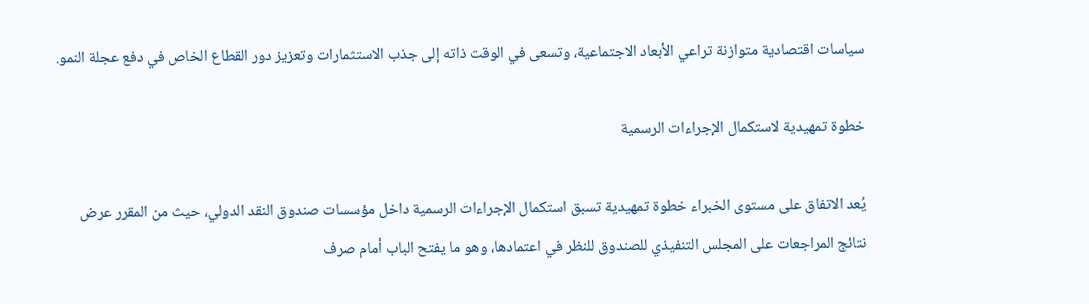سياسات اقتصادية متوازنة تراعي الأبعاد الاجتماعية، وتسعى في الوقت ذاته إلى جذب الاستثمارات وتعزيز دور القطاع الخاص في دفع عجلة النمو.

خطوة تمهيدية لاستكمال الإجراءات الرسمية

يُعد الاتفاق على مستوى الخبراء خطوة تمهيدية تسبق استكمال الإجراءات الرسمية داخل مؤسسات صندوق النقد الدولي، حيث من المقرر عرض نتائج المراجعات على المجلس التنفيذي للصندوق للنظر في اعتمادها، وهو ما يفتح الباب أمام صرف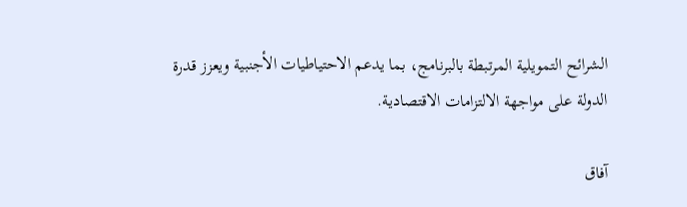الشرائح التمويلية المرتبطة بالبرنامج، بما يدعم الاحتياطيات الأجنبية ويعزز قدرة الدولة على مواجهة الالتزامات الاقتصادية.

آفاق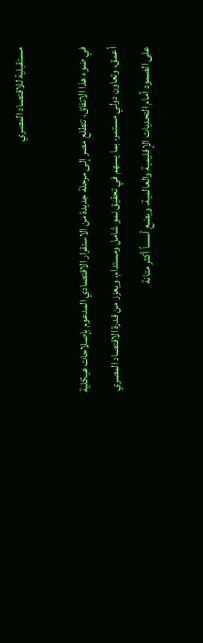مستقبلية للاقتصاد المصري

في ضوء هذا الاتفاق، تتطلع مصر إلى مرحلة جديدة من الاستقرار الاقتصادي المدعوم بإصلاحات هيكلية أعمق، وتعاون دولي مستمر، بما يسهم في تحقيق نمو شامل ومستدام، ويعزز من قدرة الاقتصاد المصري على الصمود أمام التحديات الإقليمية والعالمية، ويضع أسساً أكثر متانة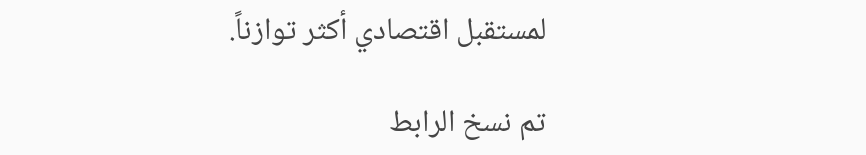لمستقبل اقتصادي أكثر توازناً.

تم نسخ الرابط